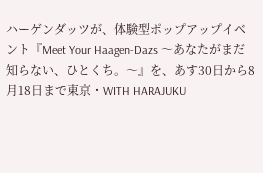ハーゲンダッツが、体験型ポップアップイベント『Meet Your Haagen-Dazs 〜あなたがまだ知らない、ひとくち。〜』を、あす30日から8月18日まで東京・WITH HARAJUKU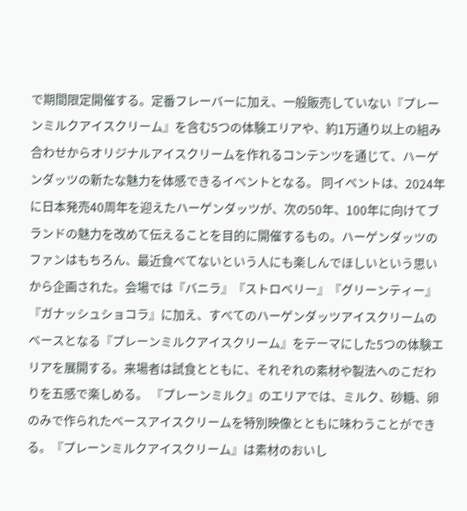で期間限定開催する。定番フレーバーに加え、一般販売していない『プレーンミルクアイスクリーム』を含む5つの体験エリアや、約1万通り以上の組み合わせからオリジナルアイスクリームを作れるコンテンツを通じて、ハーゲンダッツの新たな魅力を体感できるイベントとなる。 同イベントは、2024年に日本発売40周年を迎えたハーゲンダッツが、次の50年、100年に向けてブランドの魅力を改めて伝えることを目的に開催するもの。ハーゲンダッツのファンはもちろん、最近食べてないという人にも楽しんでほしいという思いから企画された。会場では『バニラ』『ストロベリー』『グリーンティー』『ガナッシュショコラ』に加え、すべてのハーゲンダッツアイスクリームのベースとなる『プレーンミルクアイスクリーム』をテーマにした5つの体験エリアを展開する。来場者は試食とともに、それぞれの素材や製法へのこだわりを五感で楽しめる。 『プレーンミルク』のエリアでは、ミルク、砂糖、卵のみで作られたベースアイスクリームを特別映像とともに味わうことができる。『プレーンミルクアイスクリーム』は素材のおいし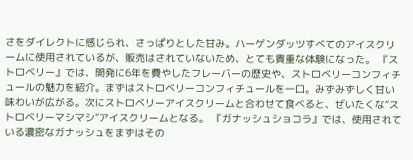さをダイレクトに感じられ、さっぱりとした甘み。ハーゲンダッツすべてのアイスクリームに使用されているが、販売はされていないため、とても貴重な体験になった。 『ストロベリー』では、開発に6年を費やしたフレーバーの歴史や、ストロベリーコンフィチュールの魅力を紹介。まずはストロベリーコンフィチュールを一口。みずみずしく甘い味わいが広がる。次にストロベリーアイスクリームと合わせて食べると、ぜいたくな“ストロベリーマシマシ”アイスクリームとなる。 『ガナッシュショコラ』では、使用されている濃密なガナッシュをまずはその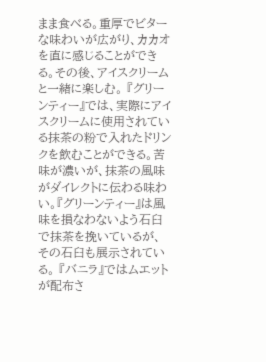まま食べる。重厚でビターな味わいが広がり、カカオを直に感じることができる。その後、アイスクリームと一緒に楽しむ。 『グリーンティー』では、実際にアイスクリームに使用されている抹茶の粉で入れたドリンクを飲むことができる。苦味が濃いが、抹茶の風味がダイレクトに伝わる味わい。『グリーンティー』は風味を損なわないよう石臼で抹茶を挽いているが、その石臼も展示されている。 『バニラ』ではムエットが配布さ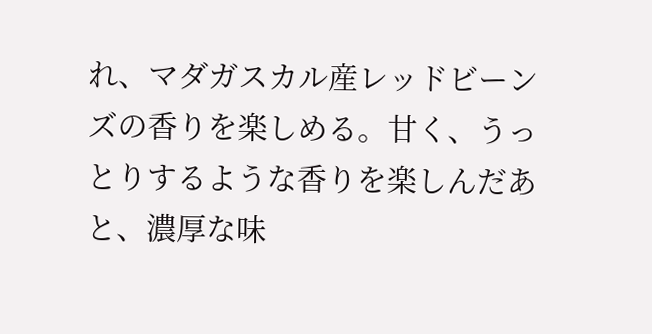れ、マダガスカル産レッドビーンズの香りを楽しめる。甘く、うっとりするような香りを楽しんだあと、濃厚な味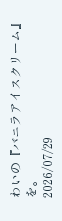わいの『バニラアイスクリーム』を。
2026/07/29